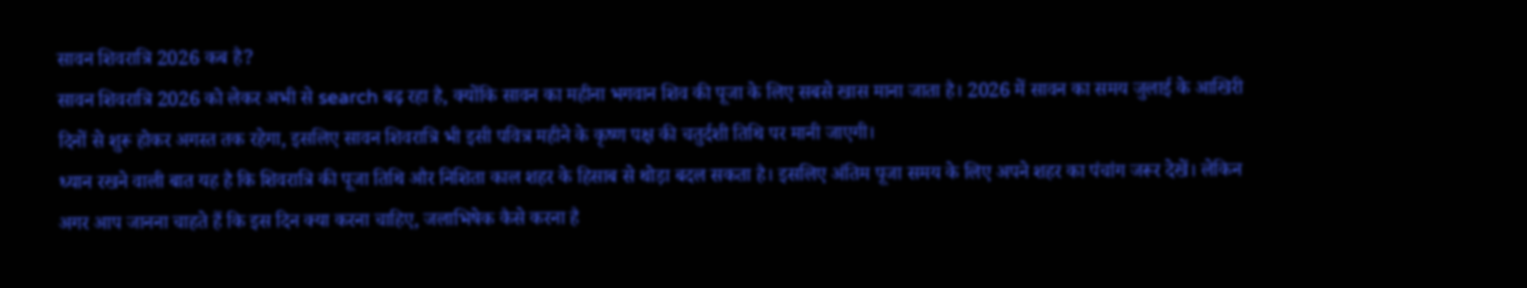सावन शिवरात्रि 2026 कब है?
सावन शिवरात्रि 2026 को लेकर अभी से search बढ़ रहा है, क्योंकि सावन का महीना भगवान शिव की पूजा के लिए सबसे खास माना जाता है। 2026 में सावन का समय जुलाई के आखिरी दिनों से शुरू होकर अगस्त तक रहेगा, इसलिए सावन शिवरात्रि भी इसी पवित्र महीने के कृष्ण पक्ष की चतुर्दशी तिथि पर मानी जाएगी।
ध्यान रखने वाली बात यह है कि शिवरात्रि की पूजा तिथि और निशिता काल शहर के हिसाब से थोड़ा बदल सकता है। इसलिए अंतिम पूजा समय के लिए अपने शहर का पंचांग जरूर देखें। लेकिन अगर आप जानना चाहते हैं कि इस दिन क्या करना चाहिए, जलाभिषेक कैसे करना है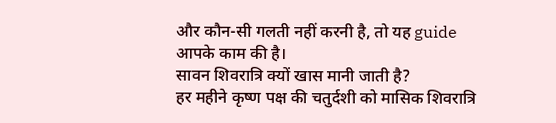और कौन-सी गलती नहीं करनी है, तो यह guide आपके काम की है।
सावन शिवरात्रि क्यों खास मानी जाती है?
हर महीने कृष्ण पक्ष की चतुर्दशी को मासिक शिवरात्रि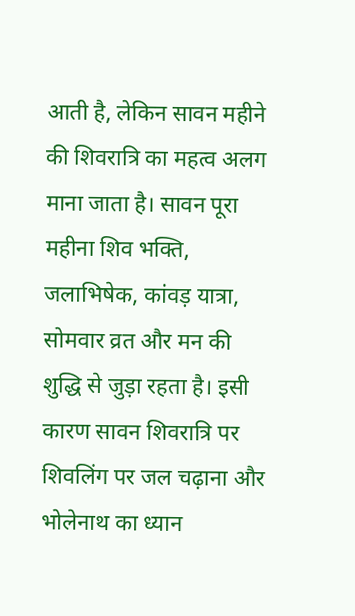आती है, लेकिन सावन महीने की शिवरात्रि का महत्व अलग माना जाता है। सावन पूरा महीना शिव भक्ति, जलाभिषेक, कांवड़ यात्रा, सोमवार व्रत और मन की शुद्धि से जुड़ा रहता है। इसी कारण सावन शिवरात्रि पर शिवलिंग पर जल चढ़ाना और भोलेनाथ का ध्यान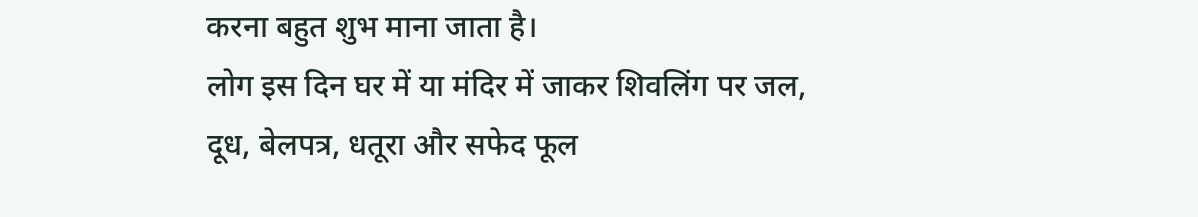करना बहुत शुभ माना जाता है।
लोग इस दिन घर में या मंदिर में जाकर शिवलिंग पर जल, दूध, बेलपत्र, धतूरा और सफेद फूल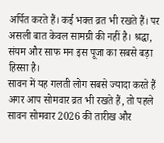अर्पित करते हैं। कई भक्त व्रत भी रखते हैं। पर असली बात केवल सामग्री की नहीं है। श्रद्धा, संयम और साफ मन इस पूजा का सबसे बड़ा हिस्सा है।
सावन में यह गलती लोग सबसे ज्यादा करते हैं
अगर आप सोमवार व्रत भी रखते हैं, तो पहले सावन सोमवार 2026 की तारीख और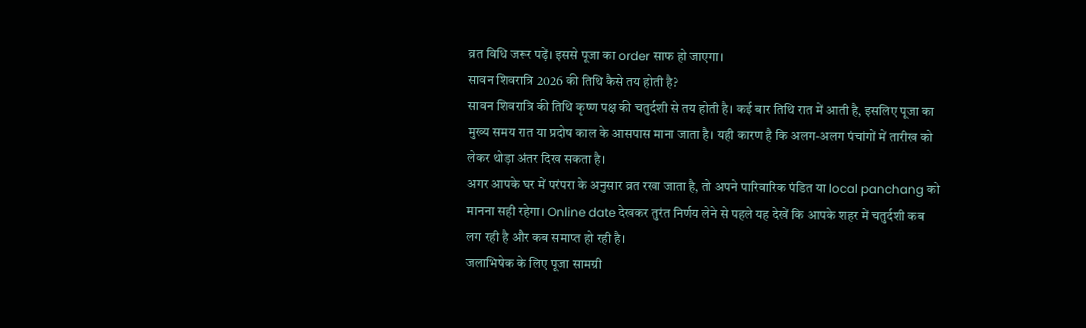व्रत विधि जरूर पढ़ें। इससे पूजा का order साफ हो जाएगा।
सावन शिवरात्रि 2026 की तिथि कैसे तय होती है?
सावन शिवरात्रि की तिथि कृष्ण पक्ष की चतुर्दशी से तय होती है। कई बार तिथि रात में आती है, इसलिए पूजा का मुख्य समय रात या प्रदोष काल के आसपास माना जाता है। यही कारण है कि अलग-अलग पंचांगों में तारीख को लेकर थोड़ा अंतर दिख सकता है।
अगर आपके घर में परंपरा के अनुसार व्रत रखा जाता है, तो अपने पारिवारिक पंडित या local panchang को मानना सही रहेगा। Online date देखकर तुरंत निर्णय लेने से पहले यह देखें कि आपके शहर में चतुर्दशी कब लग रही है और कब समाप्त हो रही है।
जलाभिषेक के लिए पूजा सामग्री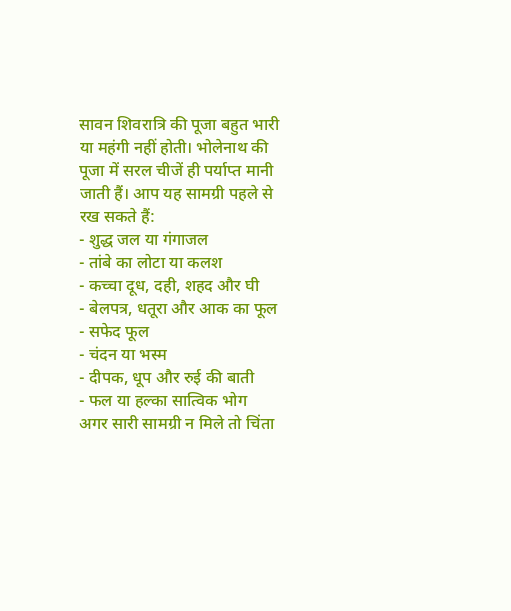सावन शिवरात्रि की पूजा बहुत भारी या महंगी नहीं होती। भोलेनाथ की पूजा में सरल चीजें ही पर्याप्त मानी जाती हैं। आप यह सामग्री पहले से रख सकते हैं:
- शुद्ध जल या गंगाजल
- तांबे का लोटा या कलश
- कच्चा दूध, दही, शहद और घी
- बेलपत्र, धतूरा और आक का फूल
- सफेद फूल
- चंदन या भस्म
- दीपक, धूप और रुई की बाती
- फल या हल्का सात्विक भोग
अगर सारी सामग्री न मिले तो चिंता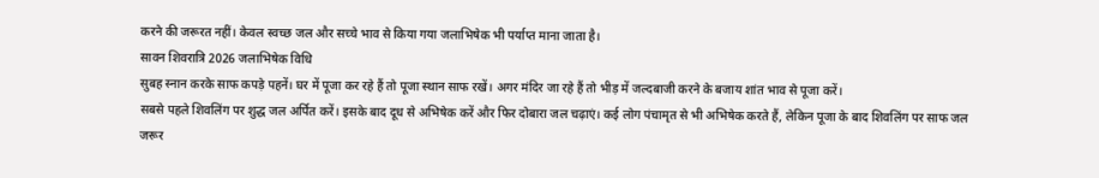करने की जरूरत नहीं। केवल स्वच्छ जल और सच्चे भाव से किया गया जलाभिषेक भी पर्याप्त माना जाता है।
सावन शिवरात्रि 2026 जलाभिषेक विधि
सुबह स्नान करके साफ कपड़े पहनें। घर में पूजा कर रहे हैं तो पूजा स्थान साफ रखें। अगर मंदिर जा रहे हैं तो भीड़ में जल्दबाजी करने के बजाय शांत भाव से पूजा करें।
सबसे पहले शिवलिंग पर शुद्ध जल अर्पित करें। इसके बाद दूध से अभिषेक करें और फिर दोबारा जल चढ़ाएं। कई लोग पंचामृत से भी अभिषेक करते हैं, लेकिन पूजा के बाद शिवलिंग पर साफ जल जरूर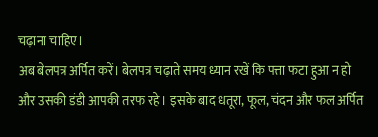चढ़ाना चाहिए।
अब बेलपत्र अर्पित करें। बेलपत्र चढ़ाते समय ध्यान रखें कि पत्ता फटा हुआ न हो और उसकी डंडी आपकी तरफ रहे। इसके बाद धतूरा, फूल, चंदन और फल अर्पित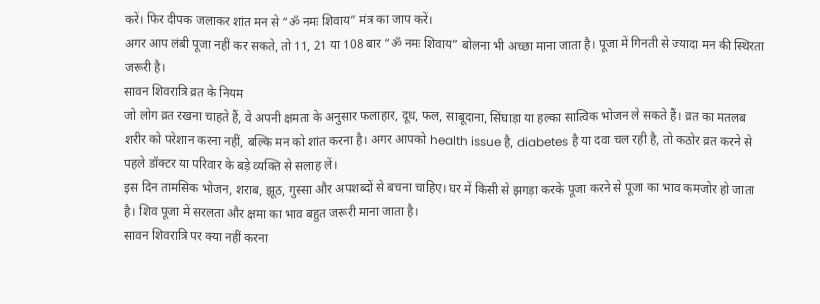करें। फिर दीपक जलाकर शांत मन से “ॐ नमः शिवाय” मंत्र का जाप करें।
अगर आप लंबी पूजा नहीं कर सकते, तो 11, 21 या 108 बार “ॐ नमः शिवाय” बोलना भी अच्छा माना जाता है। पूजा में गिनती से ज्यादा मन की स्थिरता जरूरी है।
सावन शिवरात्रि व्रत के नियम
जो लोग व्रत रखना चाहते हैं, वे अपनी क्षमता के अनुसार फलाहार, दूध, फल, साबूदाना, सिंघाड़ा या हल्का सात्विक भोजन ले सकते हैं। व्रत का मतलब शरीर को परेशान करना नहीं, बल्कि मन को शांत करना है। अगर आपको health issue है, diabetes है या दवा चल रही है, तो कठोर व्रत करने से पहले डॉक्टर या परिवार के बड़े व्यक्ति से सलाह लें।
इस दिन तामसिक भोजन, शराब, झूठ, गुस्सा और अपशब्दों से बचना चाहिए। घर में किसी से झगड़ा करके पूजा करने से पूजा का भाव कमजोर हो जाता है। शिव पूजा में सरलता और क्षमा का भाव बहुत जरूरी माना जाता है।
सावन शिवरात्रि पर क्या नहीं करना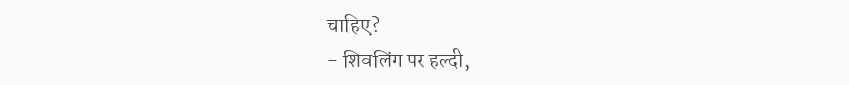चाहिए?
- शिवलिंग पर हल्दी,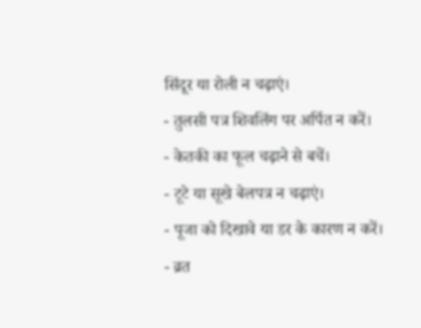सिंदूर या रोली न चढ़ाएं।
- तुलसी पत्र शिवलिंग पर अर्पित न करें।
- केतकी का फूल चढ़ाने से बचें।
- टूटे या सूखे बेलपत्र न चढ़ाएं।
- पूजा को दिखावे या डर के कारण न करें।
- व्रत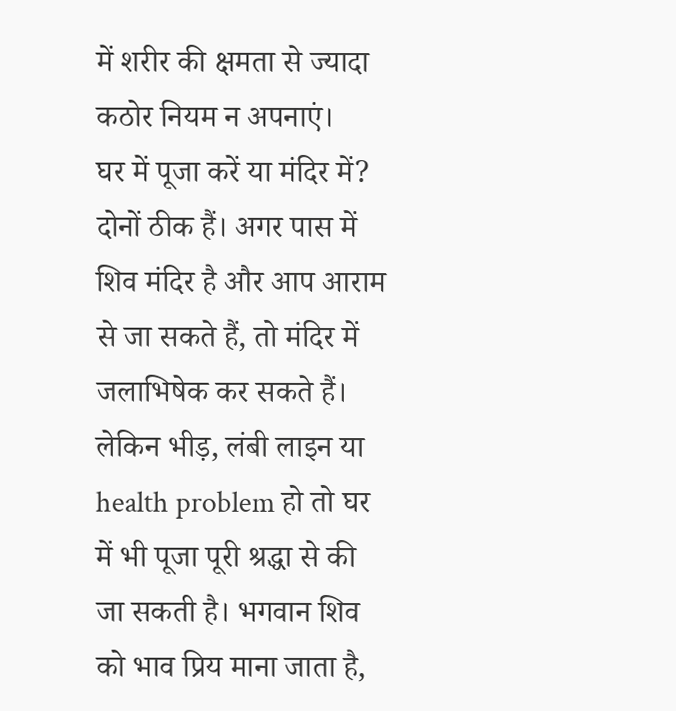में शरीर की क्षमता से ज्यादा कठोर नियम न अपनाएं।
घर में पूजा करें या मंदिर में?
दोनों ठीक हैं। अगर पास में शिव मंदिर है और आप आराम से जा सकते हैं, तो मंदिर में जलाभिषेक कर सकते हैं। लेकिन भीड़, लंबी लाइन या health problem हो तो घर में भी पूजा पूरी श्रद्धा से की जा सकती है। भगवान शिव को भाव प्रिय माना जाता है,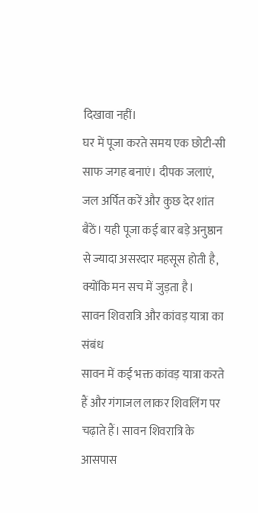दिखावा नहीं।
घर में पूजा करते समय एक छोटी-सी साफ जगह बनाएं। दीपक जलाएं, जल अर्पित करें और कुछ देर शांत बैठें। यही पूजा कई बार बड़े अनुष्ठान से ज्यादा असरदार महसूस होती है, क्योंकि मन सच में जुड़ता है।
सावन शिवरात्रि और कांवड़ यात्रा का संबंध
सावन में कई भक्त कांवड़ यात्रा करते हैं और गंगाजल लाकर शिवलिंग पर चढ़ाते हैं। सावन शिवरात्रि के आसपास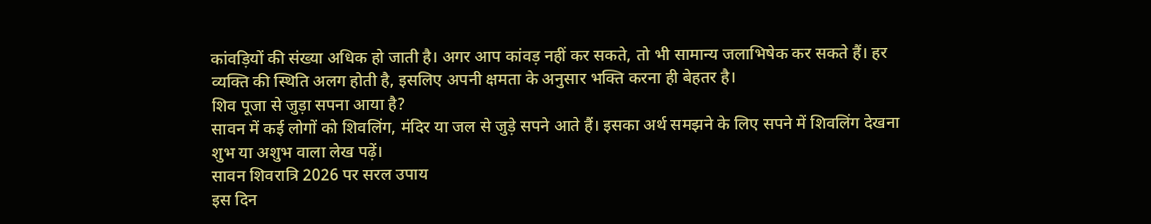कांवड़ियों की संख्या अधिक हो जाती है। अगर आप कांवड़ नहीं कर सकते, तो भी सामान्य जलाभिषेक कर सकते हैं। हर व्यक्ति की स्थिति अलग होती है, इसलिए अपनी क्षमता के अनुसार भक्ति करना ही बेहतर है।
शिव पूजा से जुड़ा सपना आया है?
सावन में कई लोगों को शिवलिंग, मंदिर या जल से जुड़े सपने आते हैं। इसका अर्थ समझने के लिए सपने में शिवलिंग देखना शुभ या अशुभ वाला लेख पढ़ें।
सावन शिवरात्रि 2026 पर सरल उपाय
इस दिन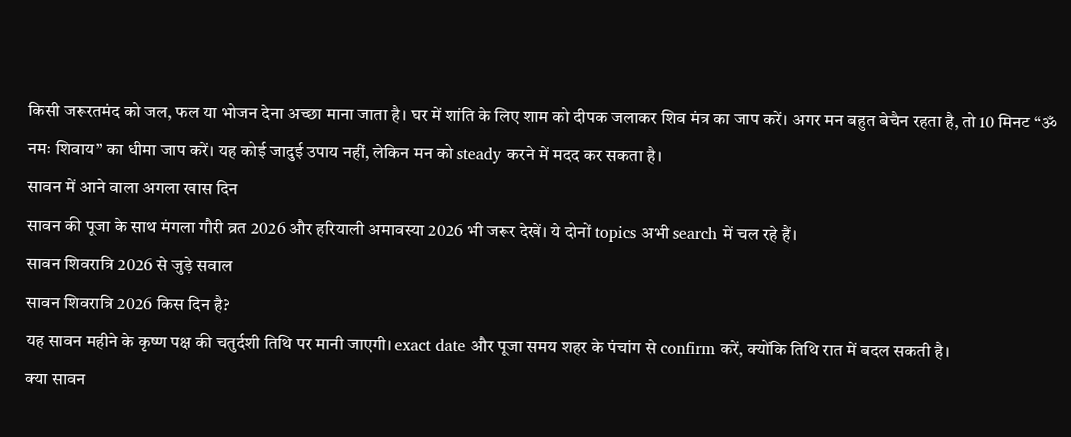किसी जरूरतमंद को जल, फल या भोजन देना अच्छा माना जाता है। घर में शांति के लिए शाम को दीपक जलाकर शिव मंत्र का जाप करें। अगर मन बहुत बेचैन रहता है, तो 10 मिनट “ॐ नमः शिवाय” का धीमा जाप करें। यह कोई जादुई उपाय नहीं, लेकिन मन को steady करने में मदद कर सकता है।
सावन में आने वाला अगला खास दिन
सावन की पूजा के साथ मंगला गौरी व्रत 2026 और हरियाली अमावस्या 2026 भी जरूर देखें। ये दोनों topics अभी search में चल रहे हैं।
सावन शिवरात्रि 2026 से जुड़े सवाल
सावन शिवरात्रि 2026 किस दिन है?
यह सावन महीने के कृष्ण पक्ष की चतुर्दशी तिथि पर मानी जाएगी। exact date और पूजा समय शहर के पंचांग से confirm करें, क्योंकि तिथि रात में बदल सकती है।
क्या सावन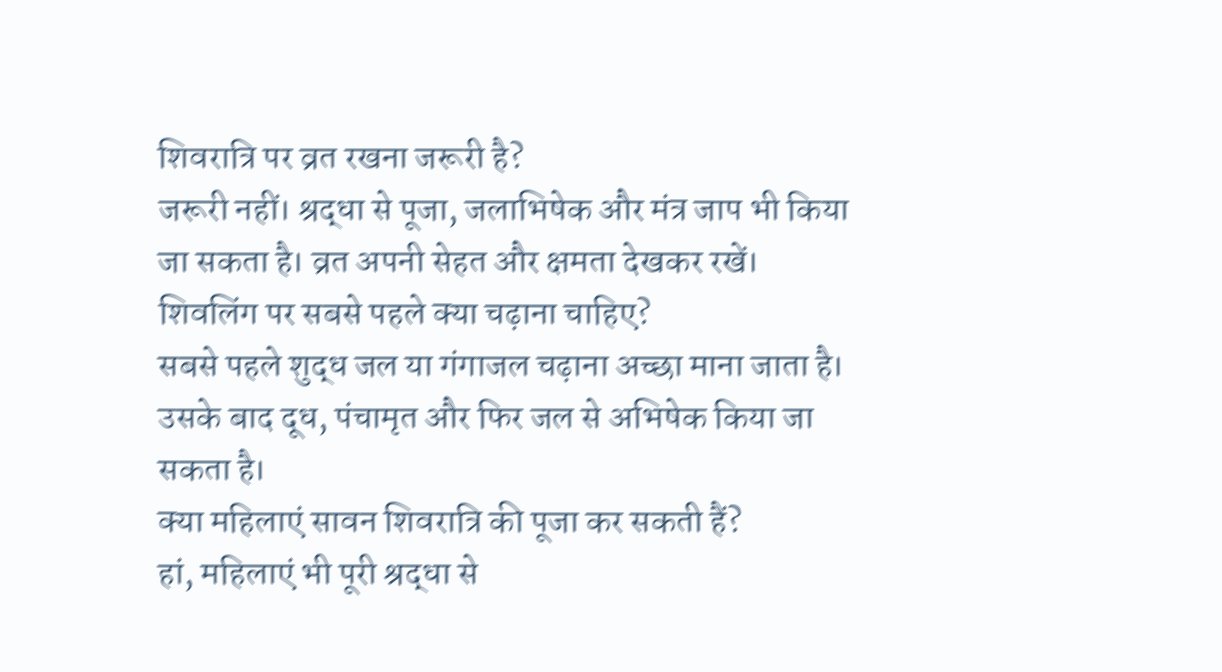शिवरात्रि पर व्रत रखना जरूरी है?
जरूरी नहीं। श्रद्धा से पूजा, जलाभिषेक और मंत्र जाप भी किया जा सकता है। व्रत अपनी सेहत और क्षमता देखकर रखें।
शिवलिंग पर सबसे पहले क्या चढ़ाना चाहिए?
सबसे पहले शुद्ध जल या गंगाजल चढ़ाना अच्छा माना जाता है। उसके बाद दूध, पंचामृत और फिर जल से अभिषेक किया जा सकता है।
क्या महिलाएं सावन शिवरात्रि की पूजा कर सकती हैं?
हां, महिलाएं भी पूरी श्रद्धा से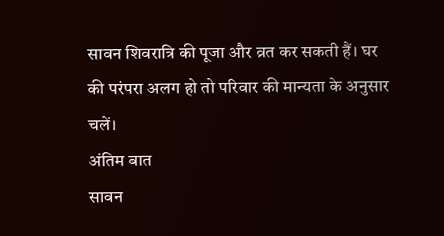सावन शिवरात्रि की पूजा और व्रत कर सकती हैं। घर की परंपरा अलग हो तो परिवार की मान्यता के अनुसार चलें।
अंतिम बात
सावन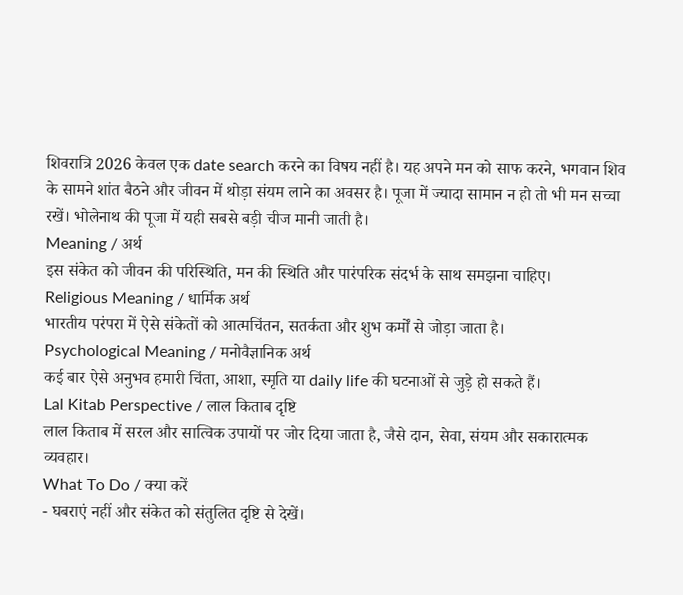शिवरात्रि 2026 केवल एक date search करने का विषय नहीं है। यह अपने मन को साफ करने, भगवान शिव के सामने शांत बैठने और जीवन में थोड़ा संयम लाने का अवसर है। पूजा में ज्यादा सामान न हो तो भी मन सच्चा रखें। भोलेनाथ की पूजा में यही सबसे बड़ी चीज मानी जाती है।
Meaning / अर्थ
इस संकेत को जीवन की परिस्थिति, मन की स्थिति और पारंपरिक संदर्भ के साथ समझना चाहिए।
Religious Meaning / धार्मिक अर्थ
भारतीय परंपरा में ऐसे संकेतों को आत्मचिंतन, सतर्कता और शुभ कर्मों से जोड़ा जाता है।
Psychological Meaning / मनोवैज्ञानिक अर्थ
कई बार ऐसे अनुभव हमारी चिंता, आशा, स्मृति या daily life की घटनाओं से जुड़े हो सकते हैं।
Lal Kitab Perspective / लाल किताब दृष्टि
लाल किताब में सरल और सात्विक उपायों पर जोर दिया जाता है, जैसे दान, सेवा, संयम और सकारात्मक व्यवहार।
What To Do / क्या करें
- घबराएं नहीं और संकेत को संतुलित दृष्टि से देखें।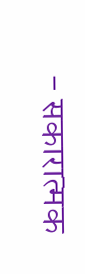- सकारात्मक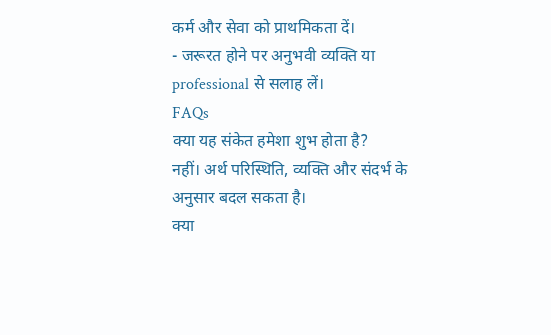कर्म और सेवा को प्राथमिकता दें।
- जरूरत होने पर अनुभवी व्यक्ति या professional से सलाह लें।
FAQs
क्या यह संकेत हमेशा शुभ होता है?
नहीं। अर्थ परिस्थिति, व्यक्ति और संदर्भ के अनुसार बदल सकता है।
क्या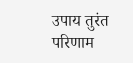उपाय तुरंत परिणाम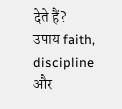देते हैं?
उपाय faith, discipline और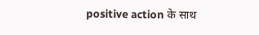positive action के साथ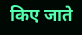किए जाते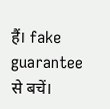हैं। fake guarantee से बचें।